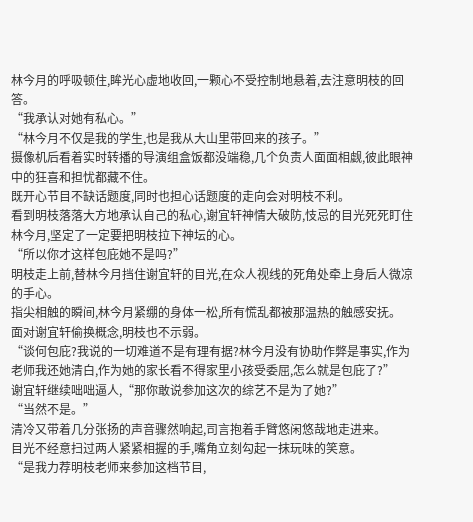林今月的呼吸顿住,眸光心虚地收回,一颗心不受控制地悬着,去注意明枝的回答。
“我承认对她有私心。”
“林今月不仅是我的学生,也是我从大山里带回来的孩子。”
摄像机后看着实时转播的导演组盒饭都没端稳,几个负责人面面相觑,彼此眼神中的狂喜和担忧都藏不住。
既开心节目不缺话题度,同时也担心话题度的走向会对明枝不利。
看到明枝落落大方地承认自己的私心,谢宜轩神情大破防,忮忌的目光死死盯住林今月,坚定了一定要把明枝拉下神坛的心。
“所以你才这样包庇她不是吗?”
明枝走上前,替林今月挡住谢宜轩的目光,在众人视线的死角处牵上身后人微凉的手心。
指尖相触的瞬间,林今月紧绷的身体一松,所有慌乱都被那温热的触感安抚。
面对谢宜轩偷换概念,明枝也不示弱。
“谈何包庇?我说的一切难道不是有理有据?林今月没有协助作弊是事实,作为老师我还她清白,作为她的家长看不得家里小孩受委屈,怎么就是包庇了?”
谢宜轩继续咄咄逼人,“那你敢说参加这次的综艺不是为了她?”
“当然不是。”
清冷又带着几分张扬的声音骤然响起,司言抱着手臂悠闲悠哉地走进来。
目光不经意扫过两人紧紧相握的手,嘴角立刻勾起一抹玩味的笑意。
“是我力荐明枝老师来参加这档节目,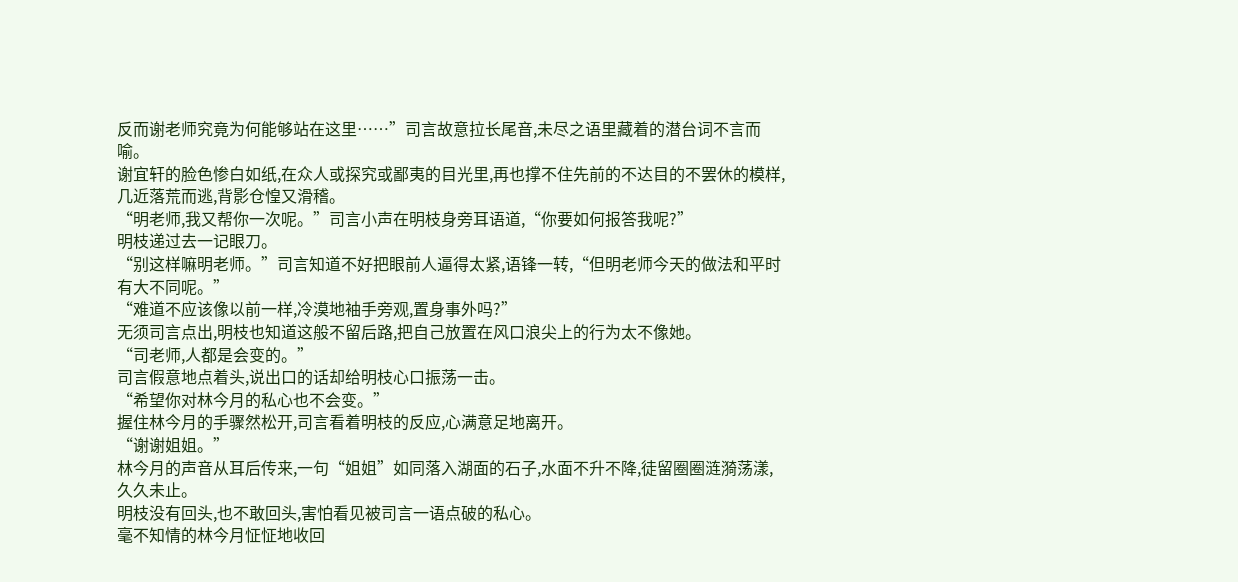反而谢老师究竟为何能够站在这里……”司言故意拉长尾音,未尽之语里藏着的潜台词不言而喻。
谢宜轩的脸色惨白如纸,在众人或探究或鄙夷的目光里,再也撑不住先前的不达目的不罢休的模样,几近落荒而逃,背影仓惶又滑稽。
“明老师,我又帮你一次呢。”司言小声在明枝身旁耳语道,“你要如何报答我呢?”
明枝递过去一记眼刀。
“别这样嘛明老师。”司言知道不好把眼前人逼得太紧,语锋一转,“但明老师今天的做法和平时有大不同呢。”
“难道不应该像以前一样,冷漠地袖手旁观,置身事外吗?”
无须司言点出,明枝也知道这般不留后路,把自己放置在风口浪尖上的行为太不像她。
“司老师,人都是会变的。”
司言假意地点着头,说出口的话却给明枝心口振荡一击。
“希望你对林今月的私心也不会变。”
握住林今月的手骤然松开,司言看着明枝的反应,心满意足地离开。
“谢谢姐姐。”
林今月的声音从耳后传来,一句“姐姐”如同落入湖面的石子,水面不升不降,徒留圈圈涟漪荡漾,久久未止。
明枝没有回头,也不敢回头,害怕看见被司言一语点破的私心。
毫不知情的林今月怔怔地收回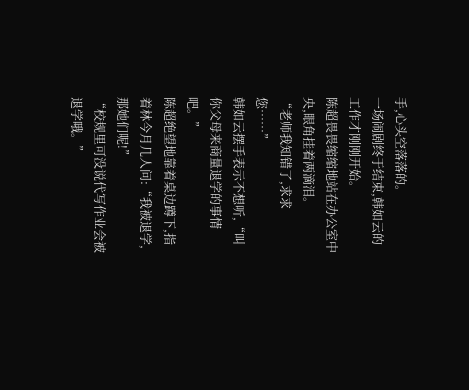手,心头空落落的。
一场闹剧终于结束,韩如云的工作才刚刚开始。
陈超畏畏缩缩地站在办公室中央,眼角挂着两滴泪。
“老师我知错了,求求您……”
韩如云摆手表示不想听,“叫你父母来商量退学的事情吧。”
陈超绝望地靠着桌边蹲下,指着林今月几人问:“我被退学,那她们呢!”
“校规里可没说代写作业会被退学哦。”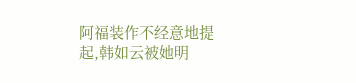阿福装作不经意地提起,韩如云被她明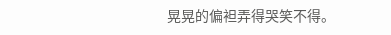晃晃的偏袒弄得哭笑不得。